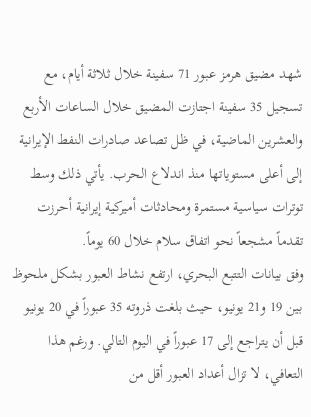شهد مضيق هرمز عبور 71 سفينة خلال ثلاثة أيام، مع تسجيل 35 سفينة اجتازت المضيق خلال الساعات الأربع والعشرين الماضية، في ظل تصاعد صادرات النفط الإيرانية إلى أعلى مستوياتها منذ اندلاع الحرب. يأتي ذلك وسط توترات سياسية مستمرة ومحادثات أميركية إيرانية أحرزت تقدماً مشجعاً نحو اتفاق سلام خلال 60 يوماً.
وفق بيانات التتبع البحري، ارتفع نشاط العبور بشكل ملحوظ بين 19 و21 يونيو، حيث بلغت ذروته 35 عبوراً في 20 يونيو قبل أن يتراجع إلى 17 عبوراً في اليوم التالي. ورغم هذا التعافي، لا تزال أعداد العبور أقل من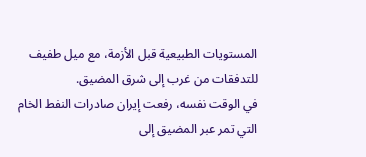المستويات الطبيعية قبل الأزمة، مع ميل طفيف للتدفقات من غرب إلى شرق المضيق.
في الوقت نفسه، رفعت إيران صادرات النفط الخام التي تمر عبر المضيق إلى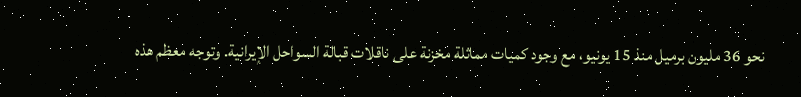نحو 36 مليون برميل منذ 15 يونيو، مع وجود كميات مماثلة مخزنة على ناقلات قبالة السواحل الإيرانية. وتوجه معظم هذه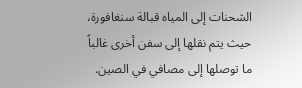الشحنات إلى المياه قبالة سنغافورة، حيث يتم نقلها إلى سفن أخرى غالباً ما توصلها إلى مصافي في الصين.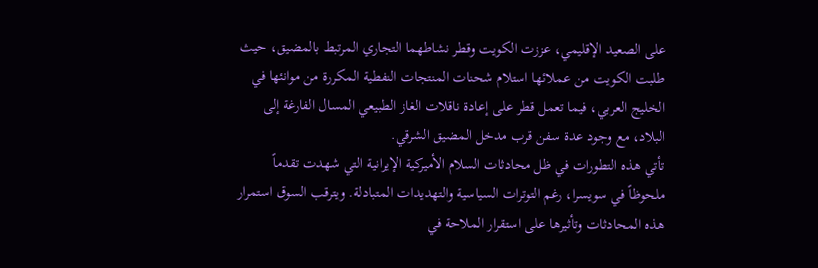على الصعيد الإقليمي، عززت الكويت وقطر نشاطهما التجاري المرتبط بالمضيق، حيث طلبت الكويت من عملائها استلام شحنات المنتجات النفطية المكررة من موانئها في الخليج العربي، فيما تعمل قطر على إعادة ناقلات الغاز الطبيعي المسال الفارغة إلى البلاد، مع وجود عدة سفن قرب مدخل المضيق الشرقي.
تأتي هذه التطورات في ظل محادثات السلام الأميركية الإيرانية التي شهدت تقدماً ملحوظاً في سويسرا، رغم التوترات السياسية والتهديدات المتبادلة. ويترقب السوق استمرار هذه المحادثات وتأثيرها على استقرار الملاحة في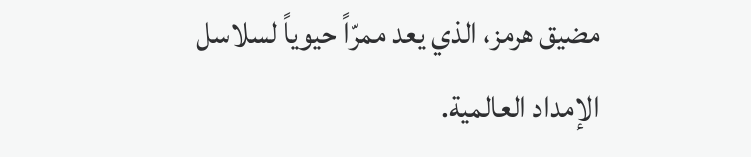مضيق هرمز، الذي يعد ممرّاً حيوياً لسلاسل الإمداد العالمية.